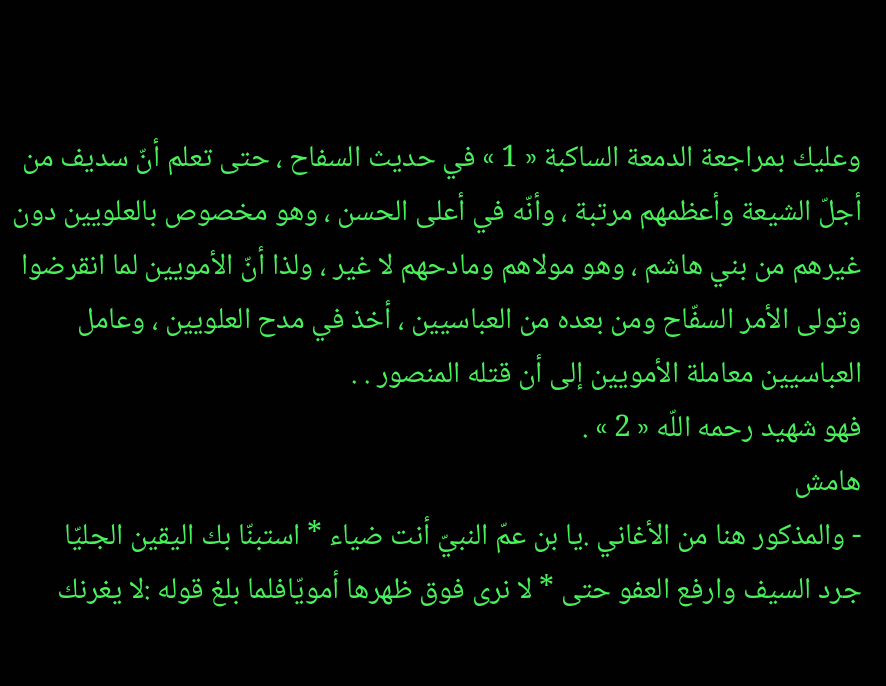وعليك بمراجعة الدمعة الساكبة « 1 » في حديث السفاح ، حتى تعلم أنّ سديف من أجلّ الشيعة وأعظمهم مرتبة ، وأنّه في أعلى الحسن ، وهو مخصوص بالعلويين دون غيرهم من بني هاشم ، وهو مولاهم ومادحهم لا غير ، ولذا أنّ الأمويين لما انقرضوا وتولى الأمر السفّاح ومن بعده من العباسيين ، أخذ في مدح العلويين ، وعامل العباسيين معاملة الأمويين إلى أن قتله المنصور . .
فهو شهيد رحمه اللّه « 2 » .
هامش
- والمذكور هنا من الأغاني .يا بن عمّ النبيّ أنت ضياء * استبنّا بك اليقين الجليّا
جرد السيف وارفع العفو حتى * لا نرى فوق ظهرها أمويّافلما بلغ قوله :لا يغرنك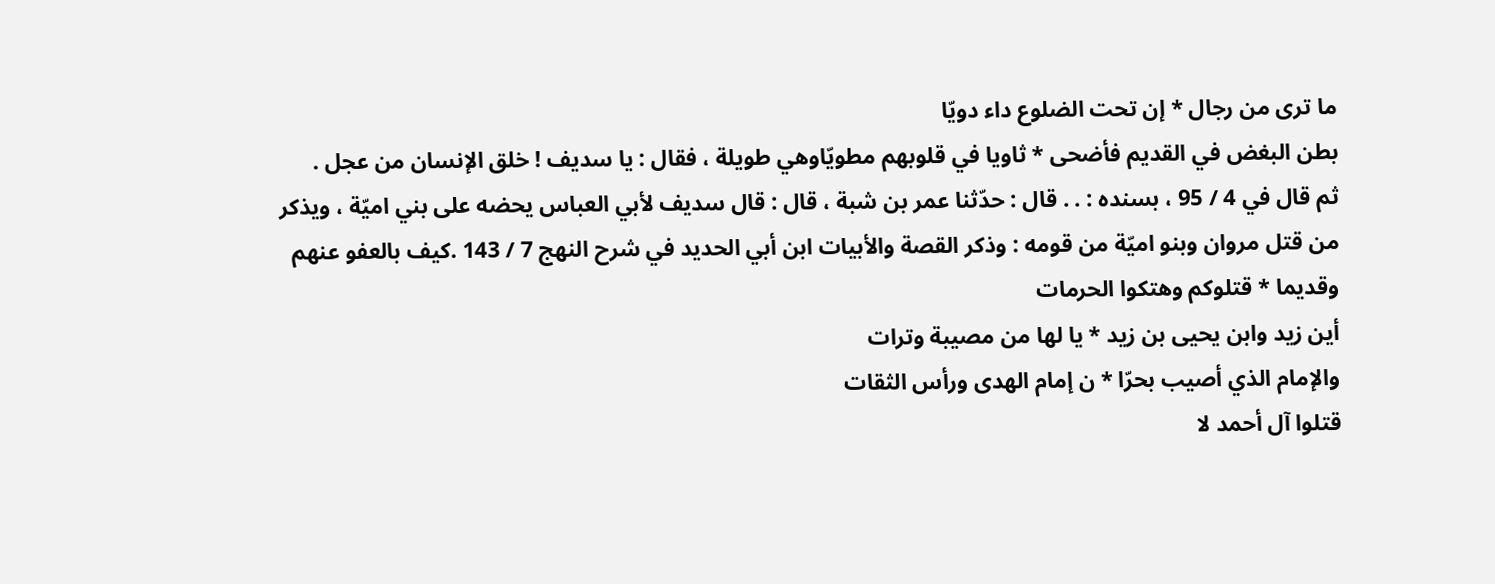ما ترى من رجال * إن تحت الضلوع داء دويّا
بطن البغض في القديم فأضحى * ثاويا في قلوبهم مطويّاوهي طويلة ، فقال : يا سديف ! خلق الإنسان من عجل .
ثم قال في 4 / 95 ، بسنده : . . قال : حدّثنا عمر بن شبة ، قال : قال سديف لأبي العباس يحضه على بني اميّة ، ويذكر من قتل مروان وبنو اميّة من قومه : وذكر القصة والأبيات ابن أبي الحديد في شرح النهج 7 / 143 .كيف بالعفو عنهم وقديما * قتلوكم وهتكوا الحرمات
أين زيد وابن يحيى بن زيد * يا لها من مصيبة وترات
والإمام الذي أصيب بحرّا * ن إمام الهدى ورأس الثقات
قتلوا آل أحمد لا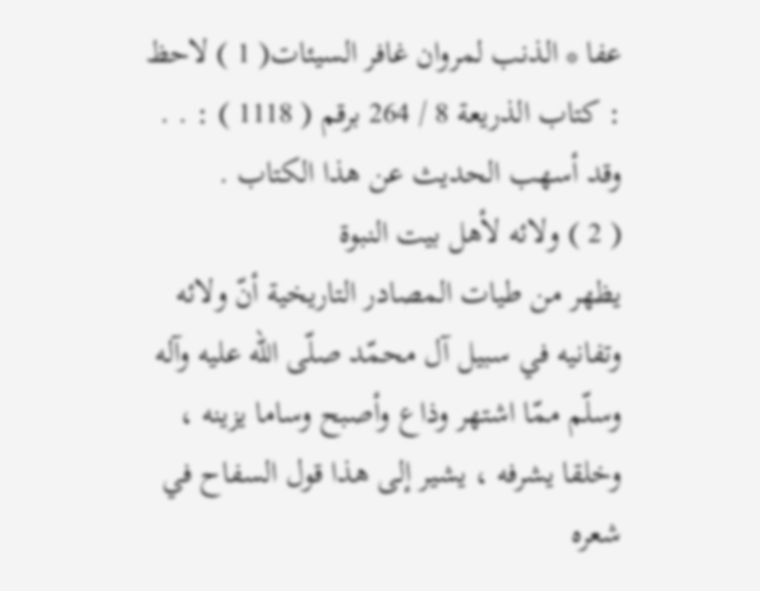عفا * الذنب لمروان غافر السيئات( 1 ) لاحظ : كتاب الذريعة 8 / 264 برقم ( 1118 ) : . . وقد أسهب الحديث عن هذا الكتاب .
( 2 ) ولائه لأهل بيت النبوة
يظهر من طيات المصادر التاريخية أنّ ولائه وتفانيه في سبيل آل محمّد صلّى اللّه عليه وآله وسلّم ممّا اشتهر وذاع وأصبح وساما يزينه ، وخلقا يشرفه ، يشير إلى هذا قول السفاح في شعره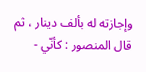وإجازته له بألف دينار ، ثم قال المنصور : كأنّي -